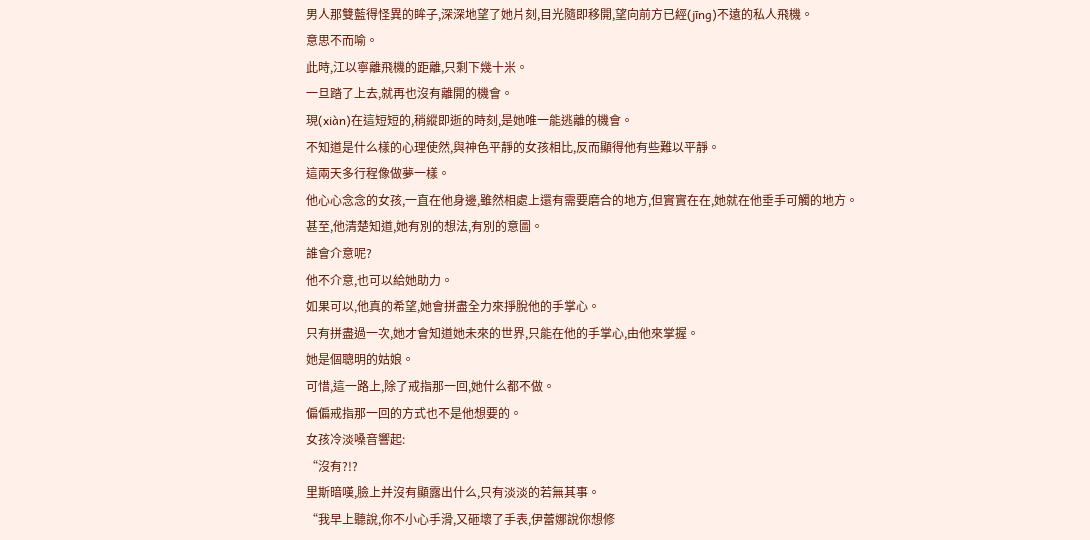男人那雙藍得怪異的眸子,深深地望了她片刻,目光隨即移開,望向前方已經(jīng)不遠的私人飛機。
意思不而喻。
此時,江以寧離飛機的距離,只剩下幾十米。
一旦踏了上去,就再也沒有離開的機會。
現(xiàn)在這短短的,稍縱即逝的時刻,是她唯一能逃離的機會。
不知道是什么樣的心理使然,與神色平靜的女孩相比,反而顯得他有些難以平靜。
這兩天多行程像做夢一樣。
他心心念念的女孩,一直在他身邊,雖然相處上還有需要磨合的地方,但實實在在,她就在他垂手可觸的地方。
甚至,他清楚知道,她有別的想法,有別的意圖。
誰會介意呢?
他不介意,也可以給她助力。
如果可以,他真的希望,她會拼盡全力來掙脫他的手掌心。
只有拼盡過一次,她才會知道她未來的世界,只能在他的手掌心,由他來掌握。
她是個聰明的姑娘。
可惜,這一路上,除了戒指那一回,她什么都不做。
偏偏戒指那一回的方式也不是他想要的。
女孩冷淡嗓音響起:
“沒有?!?
里斯暗嘆,臉上并沒有顯露出什么,只有淡淡的若無其事。
“我早上聽說,你不小心手滑,又砸壞了手表,伊蕾娜說你想修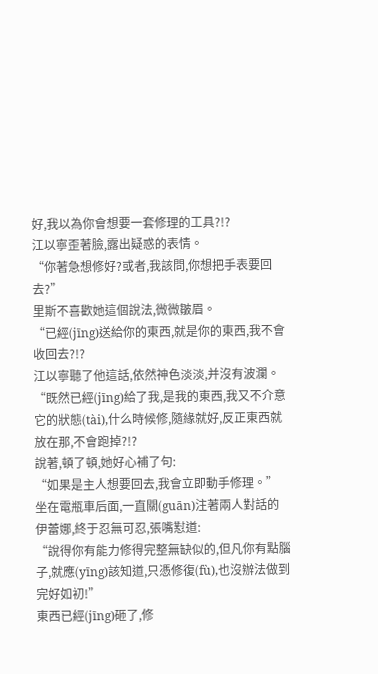好,我以為你會想要一套修理的工具?!?
江以寧歪著臉,露出疑惑的表情。
“你著急想修好?或者,我該問,你想把手表要回去?”
里斯不喜歡她這個說法,微微皺眉。
“已經(jīng)送給你的東西,就是你的東西,我不會收回去?!?
江以寧聽了他這話,依然神色淡淡,并沒有波瀾。
“既然已經(jīng)給了我,是我的東西,我又不介意它的狀態(tài),什么時候修,隨緣就好,反正東西就放在那,不會跑掉?!?
說著,頓了頓,她好心補了句:
“如果是主人想要回去,我會立即動手修理。”
坐在電瓶車后面,一直關(guān)注著兩人對話的伊蕾娜,終于忍無可忍,張嘴懟道:
“說得你有能力修得完整無缺似的,但凡你有點腦子,就應(yīng)該知道,只憑修復(fù),也沒辦法做到完好如初!”
東西已經(jīng)砸了,修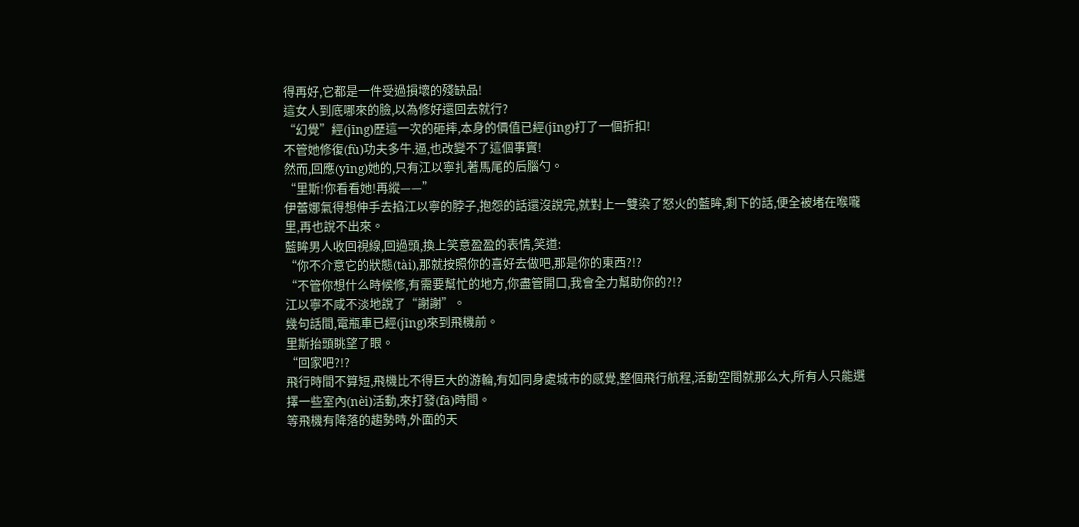得再好,它都是一件受過損壞的殘缺品!
這女人到底哪來的臉,以為修好還回去就行?
“幻覺”經(jīng)歷這一次的砸摔,本身的價值已經(jīng)打了一個折扣!
不管她修復(fù)功夫多牛.逼,也改變不了這個事實!
然而,回應(yīng)她的,只有江以寧扎著馬尾的后腦勺。
“里斯!你看看她!再縱——”
伊蕾娜氣得想伸手去掐江以寧的脖子,抱怨的話還沒說完,就對上一雙染了怒火的藍眸,剩下的話,便全被堵在喉嚨里,再也說不出來。
藍眸男人收回視線,回過頭,換上笑意盈盈的表情,笑道:
“你不介意它的狀態(tài),那就按照你的喜好去做吧,那是你的東西?!?
“不管你想什么時候修,有需要幫忙的地方,你盡管開口,我會全力幫助你的?!?
江以寧不咸不淡地說了“謝謝”。
幾句話間,電瓶車已經(jīng)來到飛機前。
里斯抬頭眺望了眼。
“回家吧?!?
飛行時間不算短,飛機比不得巨大的游輪,有如同身處城市的感覺,整個飛行航程,活動空間就那么大,所有人只能選擇一些室內(nèi)活動,來打發(fā)時間。
等飛機有降落的趨勢時,外面的天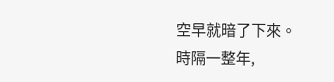空早就暗了下來。
時隔一整年,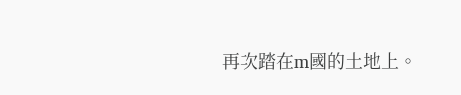再次踏在m國的土地上。